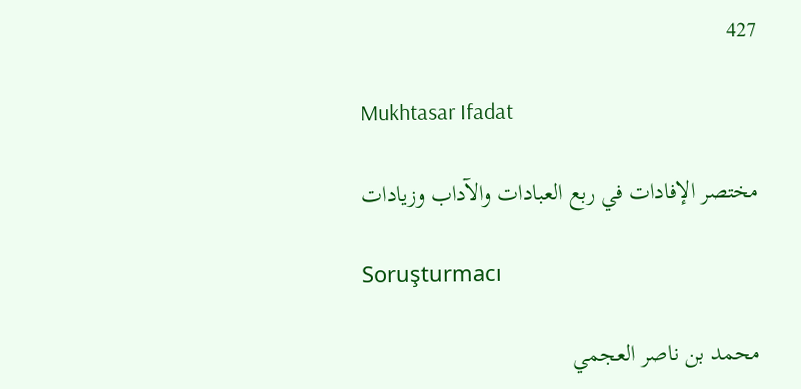427

Mukhtasar Ifadat

مختصر الإفادات في ربع العبادات والآداب وزيادات

Soruşturmacı

محمد بن ناصر العجمي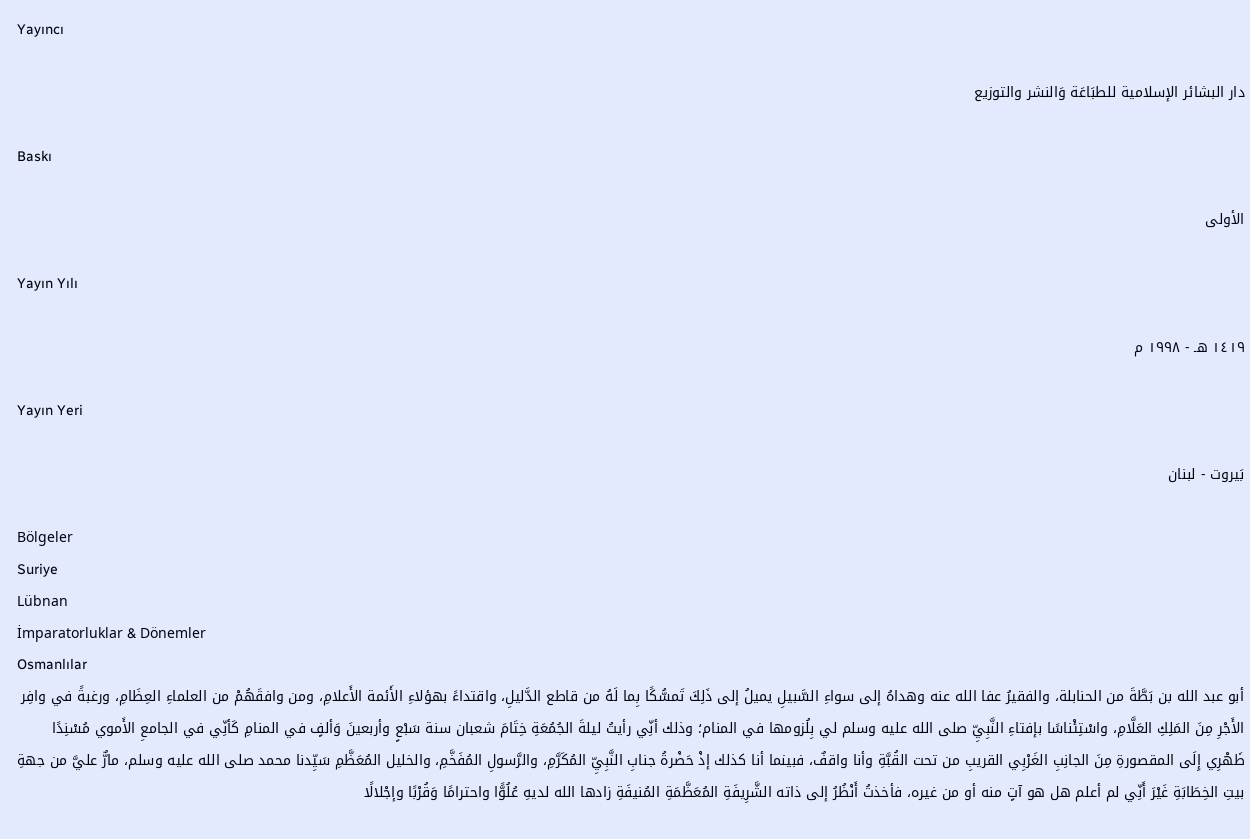Yayıncı

دار البشائر الإسلامية للطبَاعَة وَالنشر والتوزيع

Baskı

الأولى

Yayın Yılı

١٤١٩ هـ - ١٩٩٨ م

Yayın Yeri

بَيروت - لبنان

Bölgeler
Suriye
Lübnan
İmparatorluklar & Dönemler
Osmanlılar
أبو عبد الله بن بَطَّةَ من الحنابلة، والفقيرُ عفا الله عنه وهداهُ إلى سواءِ السَّبيلِ يميلُ إلى ذَلِكَ تَمسُّكًا بِما لَهُ من قاطع الدَّليلِ، واقتداءً بهؤلاءِ الأَئمة الأَعلامِ، ومن وافقَهُمْ من العلماءِ العِظَامِ، ورغبةً في وافِر الأَجْرِ مِنَ المَلِكِ العَلَّامِ، واسْتِئْناسًا بإفتاءِ النَّبِيِّ صلى الله عليه وسلم لي بِلُزومها في المنام؛ وذلك أنِّي رأيتُ ليلةَ الجُمُعَةِ خِتَامَ شعبان سنة سَبْعٍ وأربعينَ وَألفٍ في المنامِ كَأنِّي في الجامعِ الأَموي مُسْنِدًا ظَهْرِي إِلَى المقصورةِ مِنَ الجانِبِ الغَرْبِي القريبِ من تحت القُبَّةِ وأنا واقفٌ، فبينما أنا كذلك إذْ حَضْرةُ جنابِ النَّبِيِّ المُكَرَّمِ، والرَّسولِ المُفَخَّمِ، والخليل المُعَظَّمِ سَيِّدنا محمد صلى الله عليه وسلم، مارٌّ عليَّ من جهةِ بيتِ الخِطَابَةِ غَيْرَ أَنِّي لم أعلم هل هو آتٍ منه أو من غيره، فأخذتُ أَنْظُرُ إلى ذاته الشَّرِيفَةِ المُعَظَّمَةِ المُنيفَةِ زادها الله لديهِ عُلُوًّا واحترامًا وَقُرْبًا وإجْلالًا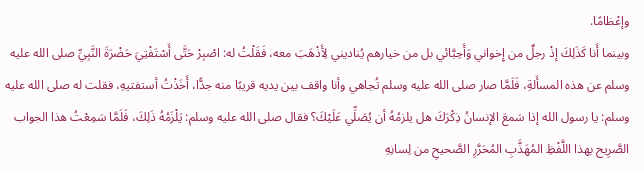وإعْظامًا.
وبينما أَنا كَذَلِكَ إذْ رجلٌ من إِخواني وَأَحِبَّائي بل من خيارهم يُناديني لِأَذْهَبَ معه، فَقَلْتُ له: اصْبِرْ حَتَّى أَسْتَفْتِيَ حَضْرَةَ النَّبِيِّ صلى الله عليه وسلم عن هذه المسأَلةِ، فَلَمَّا صار صلى الله عليه وسلم تُجاهي وأنا واقف بين يديه قريبًا منه جدًّا، أَخَذْتُ أستفتيهِ، فقلت له صلى الله عليه وسلم: يا رسول الله إذا سَمعَ الإنسانُ ذِكْرَكَ هل يلزمُهُ أن يُصَلِّي عَلَيْكَ؟ فقال صلى الله عليه وسلم: يَلْزَمُهُ ذَلِكَ، فَلَمَّا سَمِعْتُ هذا الجواب الصَّرِيح بهذا اللَّفْظِ المُهَذَّبِ المُحَرَّرِ الصَّحيحِ من لِسانِهِ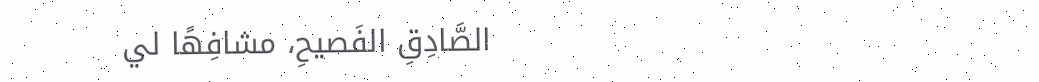الصَّادِقِ الفَصيحِ، مشافِهًا لي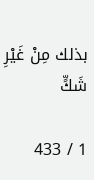بذلك مِنْ غَيْرِ شَكٍّ

1 / 433